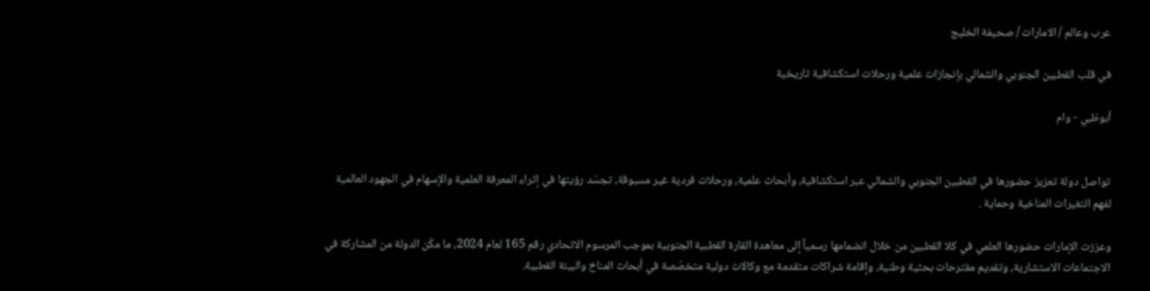عرب وعالم / الامارات / صحيفة الخليج

في قلب القطبين الجنوبي والشمالي بإنجازات علمية ورحلات استكشافية تاريخية

أبوظبي - وام


تواصل دولة تعزيز حضورها في القطبين الجنوبي والشمالي عبر استكشافية، وأبحاث علمية، ورحلات فردية غير مسبوقة، تجسّد رؤيتها في إثراء المعرفة العلمية والإسهام في الجهود العالمية لفهم التغيرات المناخية وحماية .

وعززت الإمارات حضورها العلمي في كلا القطبين من خلال انضمامها رسمياً إلى معاهدة القارة القطبية الجنوبية بموجب المرسوم الاتحادي رقم 165 لعام 2024، ما مكّن الدولة من المشاركة في الاجتماعات الاستشارية، وتقديم مقترحات بحثية وطنية، وإقامة شراكات متقدمة مع وكالات دولية متخصّصة في أبحاث المناخ والبيئة القطبية.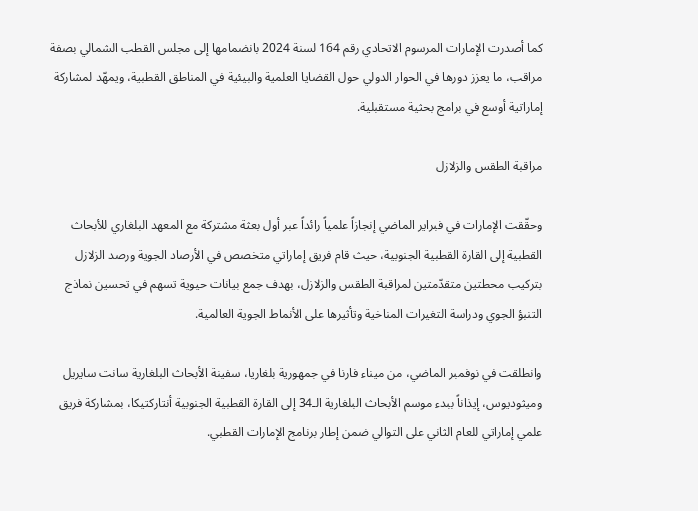كما أصدرت الإمارات المرسوم الاتحادي رقم 164 لسنة 2024 بانضمامها إلى مجلس القطب الشمالي بصفة مراقب، ما يعزز دورها في الحوار الدولي حول القضايا العلمية والبيئية في المناطق القطبية، ويمهّد لمشاركة إماراتية أوسع في برامج بحثية مستقبلية.

مراقبة الطقس والزلازل

وحقّقت الإمارات في فبراير الماضي إنجازاً علمياً رائداً عبر أول بعثة مشتركة مع المعهد البلغاري للأبحاث القطبية إلى القارة القطبية الجنوبية، حيث قام فريق إماراتي متخصص في الأرصاد الجوية ورصد الزلازل بتركيب محطتين متقدّمتين لمراقبة الطقس والزلازل، بهدف جمع بيانات حيوية تسهم في تحسين نماذج التنبؤ الجوي ودراسة التغيرات المناخية وتأثيرها على الأنماط الجوية العالمية.

وانطلقت في نوفمبر الماضي، من ميناء فارنا في جمهورية بلغاريا، سفينة الأبحاث البلغارية سانت سايريل وميثوديوس، إيذاناً ببدء موسم الأبحاث البلغارية الـ34 إلى القارة القطبية الجنوبية أنتاركتيكا، بمشاركة فريق علمي إماراتي للعام الثاني على التوالي ضمن إطار برنامج الإمارات القطبي.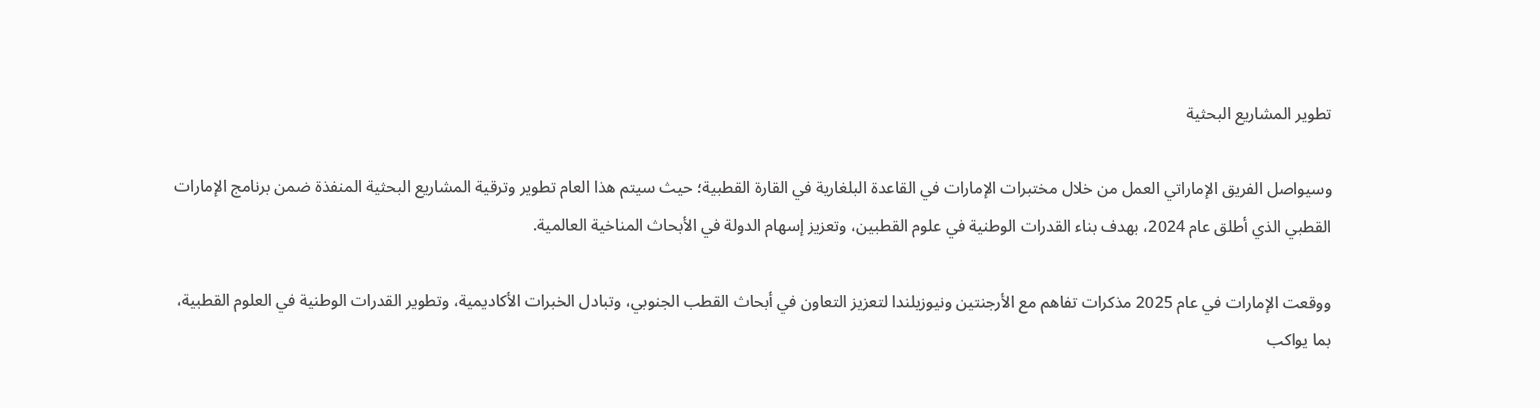تطوير المشاريع البحثية

وسيواصل الفريق الإماراتي العمل من خلال مختبرات الإمارات في القاعدة البلغارية في القارة القطبية؛ حيث سيتم هذا العام تطوير وترقية المشاريع البحثية المنفذة ضمن برنامج الإمارات القطبي الذي أطلق عام 2024، بهدف بناء القدرات الوطنية في علوم القطبين، وتعزيز إسهام الدولة في الأبحاث المناخية العالمية.

ووقعت الإمارات في عام 2025 مذكرات تفاهم مع الأرجنتين ونيوزيلندا لتعزيز التعاون في أبحاث القطب الجنوبي، وتبادل الخبرات الأكاديمية، وتطوير القدرات الوطنية في العلوم القطبية، بما يواكب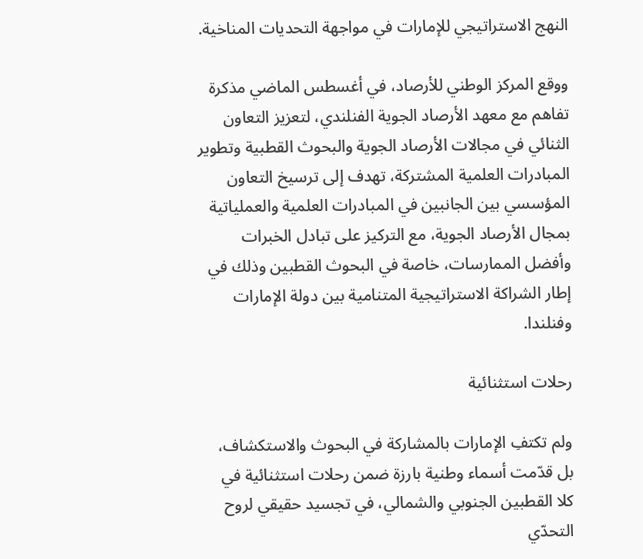النهج الاستراتيجي للإمارات في مواجهة التحديات المناخية.

ووقع المركز الوطني للأرصاد، في أغسطس الماضي مذكرة تفاهم مع معهد الأرصاد الجوية الفنلندي، لتعزيز التعاون الثنائي في مجالات الأرصاد الجوية والبحوث القطبية وتطوير المبادرات العلمية المشتركة، تهدف إلى ترسيخ التعاون المؤسسي بين الجانبين في المبادرات العلمية والعملياتية بمجال الأرصاد الجوية، مع التركيز على تبادل الخبرات وأفضل الممارسات، خاصة في البحوث القطبين وذلك في إطار الشراكة الاستراتيجية المتنامية بين دولة الإمارات وفنلندا.

رحلات استثنائية

ولم تكتفِ الإمارات بالمشاركة في البحوث والاستكشاف، بل قدّمت أسماء وطنية بارزة ضمن رحلات استثنائية في كلا القطبين الجنوبي والشمالي، في تجسيد حقيقي لروح التحدّي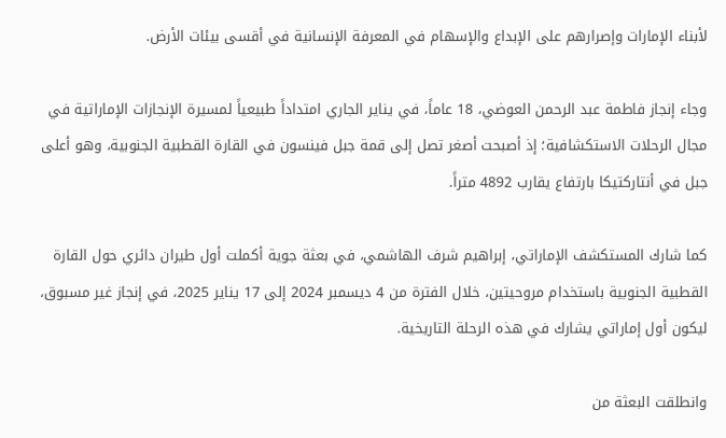لأبناء الإمارات وإصرارهم على الإبداع والإسهام في المعرفة الإنسانية في أقسى بيئات الأرض.

وجاء إنجاز فاطمة عبد الرحمن العوضي، 18 عاماً، في يناير الجاري امتداداً طبيعياً لمسيرة الإنجازات الإماراتية في مجال الرحلات الاستكشافية؛ إذ أصبحت أصغر تصل إلى قمة جبل فينسون في القارة القطبية الجنوبية، وهو أعلى جبل في أنتاركتيكا بارتفاع يقارب 4892 متراً.

كما شارك المستكشف الإماراتي، إبراهيم شرف الهاشمي، في بعثة جوية أكملت أول طيران دائري حول القارة القطبية الجنوبية باستخدام مروحيتين، خلال الفترة من 4 ديسمبر 2024 إلى 17 يناير 2025، في إنجاز غير مسبوق، ليكون أول إماراتي يشارك في هذه الرحلة التاريخية.

وانطلقت البعثة من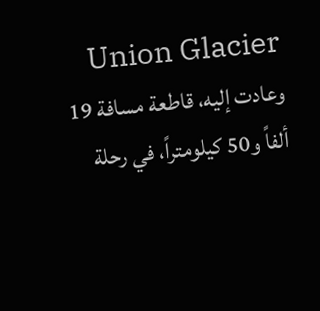Union Glacier وعادت إليه، قاطعة مسافة 19 ألفاً و50 كيلومتراً، في رحلة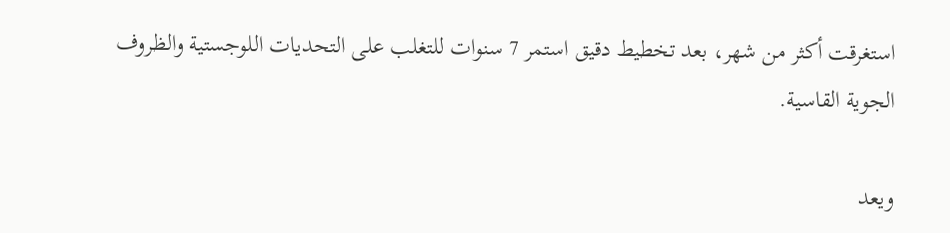استغرقت أكثر من شهر، بعد تخطيط دقيق استمر 7 سنوات للتغلب على التحديات اللوجستية والظروف الجوية القاسية.

ويعد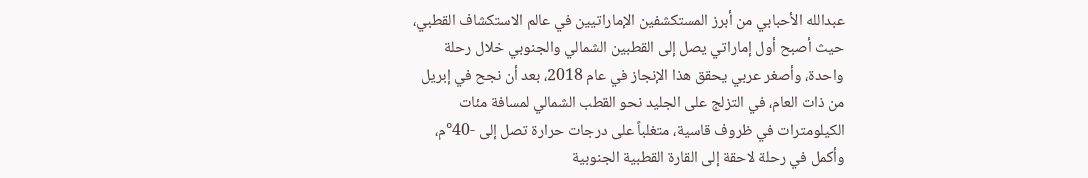عبدالله الأحبابي من أبرز المستكشفين الإماراتيين في عالم الاستكشاف القطبي، حيث أصبح أول إماراتي يصل إلى القطبين الشمالي والجنوبي خلال رحلة واحدة، وأصغر عربي يحقق هذا الإنجاز في عام 2018، بعد أن نجح في إبريل من ذات العام، في التزلج على الجليد نحو القطب الشمالي لمسافة مئات الكيلومترات في ظروف قاسية، متغلباً على درجات حرارة تصل إلى -40°م، وأكمل في رحلة لاحقة إلى القارة القطبية الجنوبية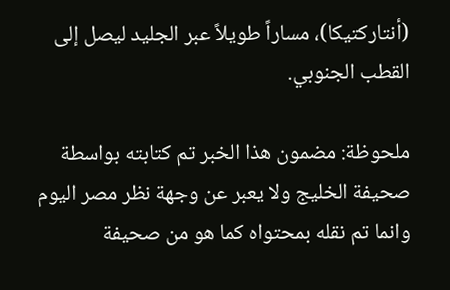(أنتاركتيكا)، مساراً طويلاً عبر الجليد ليصل إلى القطب الجنوبي.

ملحوظة: مضمون هذا الخبر تم كتابته بواسطة صحيفة الخليج ولا يعبر عن وجهة نظر مصر اليوم وانما تم نقله بمحتواه كما هو من صحيفة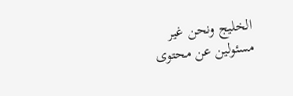الخليج ونحن غير مسئولين عن محتوى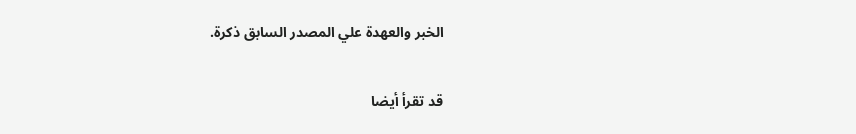الخبر والعهدة علي المصدر السابق ذكرة.

قد تقرأ أيضا